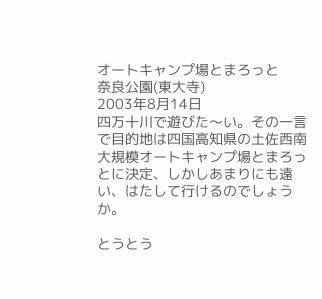オートキャンプ場とまろっと
奈良公園(東大寺)
2003年8月14日
四万十川で遊びた〜い。その一言で目的地は四国高知県の土佐西南大規模オートキャンプ場とまろっとに決定、しかしあまりにも遠い、はたして行けるのでしょうか。

とうとう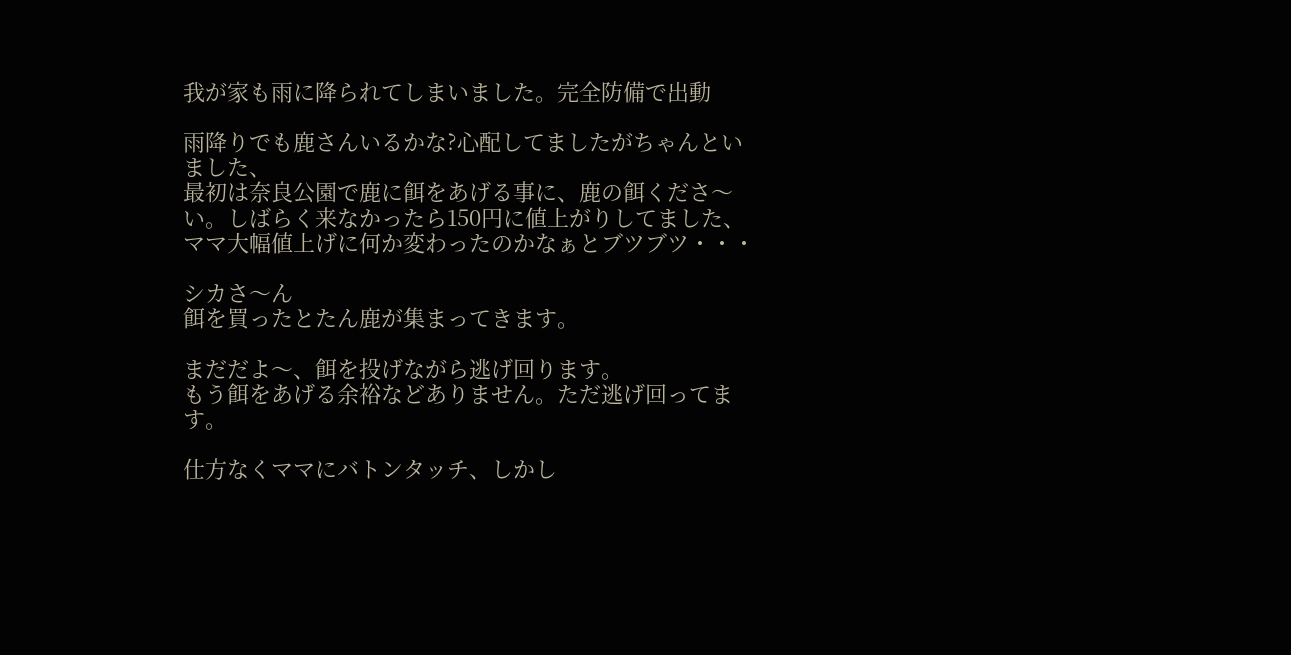我が家も雨に降られてしまいました。完全防備で出動

雨降りでも鹿さんいるかな?心配してましたがちゃんといました、
最初は奈良公園で鹿に餌をあげる事に、鹿の餌くださ〜い。しばらく来なかったら150円に値上がりしてました、ママ大幅値上げに何か変わったのかなぁとブツブツ・・・

シカさ〜ん
餌を買ったとたん鹿が集まってきます。

まだだよ〜、餌を投げながら逃げ回ります。
もう餌をあげる余裕などありません。ただ逃げ回ってます。

仕方なくママにバトンタッチ、しかし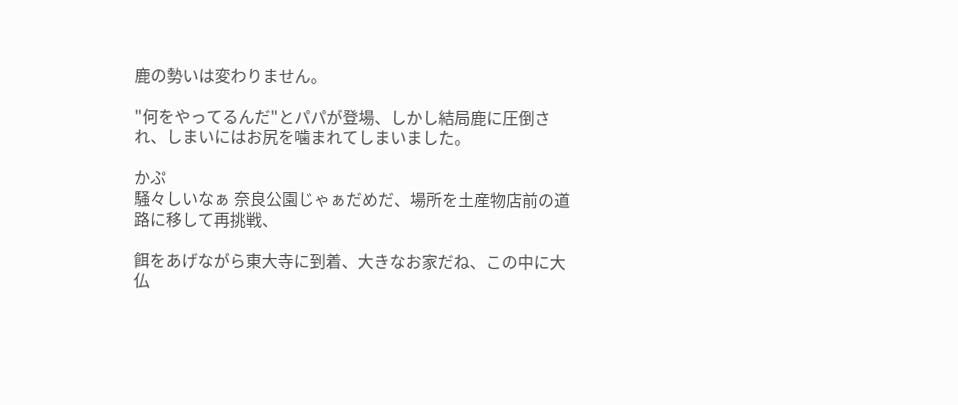鹿の勢いは変わりません。

"何をやってるんだ"とパパが登場、しかし結局鹿に圧倒され、しまいにはお尻を噛まれてしまいました。

かぷ
騒々しいなぁ 奈良公園じゃぁだめだ、場所を土産物店前の道路に移して再挑戦、

餌をあげながら東大寺に到着、大きなお家だね、この中に大仏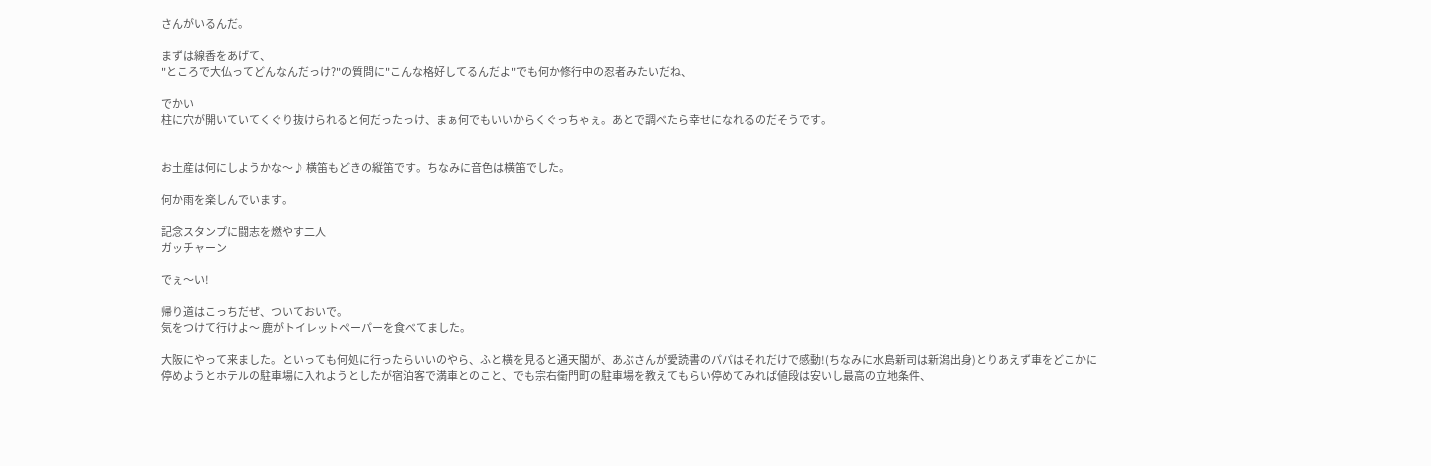さんがいるんだ。

まずは線香をあげて、
"ところで大仏ってどんなんだっけ?"の質問に"こんな格好してるんだよ"でも何か修行中の忍者みたいだね、

でかい
柱に穴が開いていてくぐり抜けられると何だったっけ、まぁ何でもいいからくぐっちゃぇ。あとで調べたら幸せになれるのだそうです。


お土産は何にしようかな〜♪ 横笛もどきの縦笛です。ちなみに音色は横笛でした。

何か雨を楽しんでいます。

記念スタンプに闘志を燃やす二人
ガッチャーン

でぇ〜い!

帰り道はこっちだぜ、ついておいで。
気をつけて行けよ〜 鹿がトイレットペーパーを食べてました。

大阪にやって来ました。といっても何処に行ったらいいのやら、ふと横を見ると通天閣が、あぶさんが愛読書のパパはそれだけで感動!(ちなみに水島新司は新潟出身)とりあえず車をどこかに停めようとホテルの駐車場に入れようとしたが宿泊客で満車とのこと、でも宗右衛門町の駐車場を教えてもらい停めてみれば値段は安いし最高の立地条件、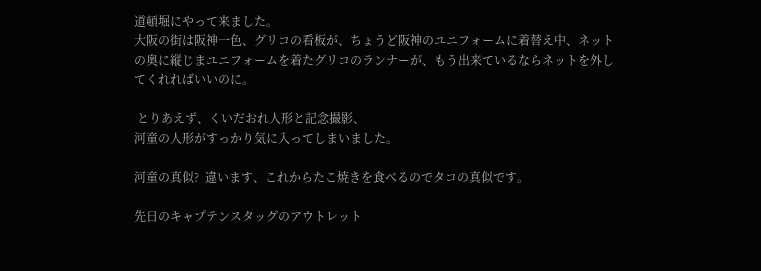道頓堀にやって来ました。
大阪の街は阪神一色、グリコの看板が、ちょうど阪神のユニフォームに着替え中、ネットの奥に縦じまユニフォームを着たグリコのランナーが、もう出来ているならネットを外してくれればいいのに。

 とりあえず、くいだおれ人形と記念撮影、
河童の人形がすっかり気に入ってしまいました。

河童の真似?  違います、これからたこ焼きを食べるのでタコの真似です。

先日のキャプテンスタッグのアウトレット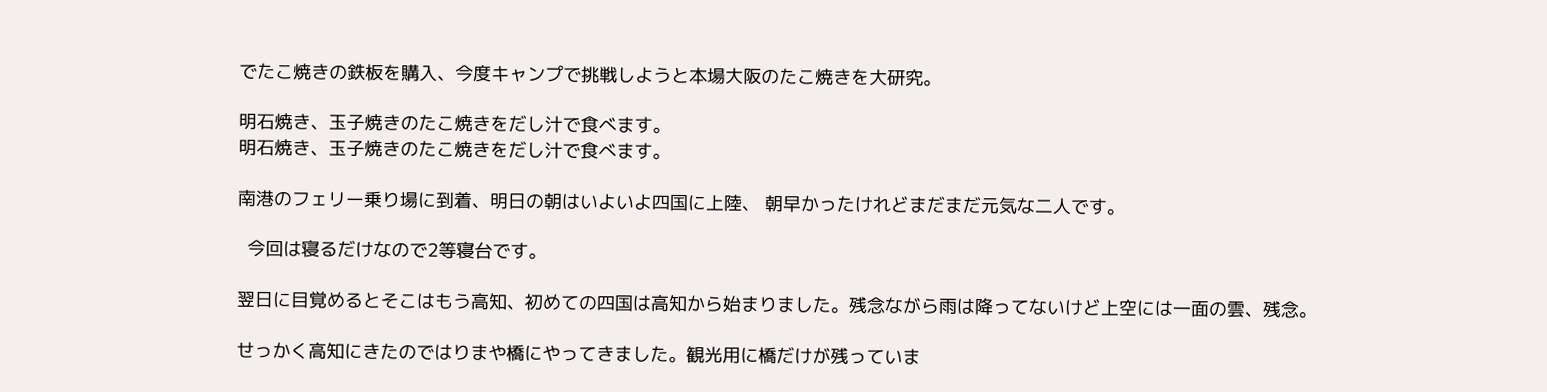でたこ焼きの鉄板を購入、今度キャンプで挑戦しようと本場大阪のたこ焼きを大研究。

明石焼き、玉子焼きのたこ焼きをだし汁で食べます。
明石焼き、玉子焼きのたこ焼きをだし汁で食べます。

南港のフェリー乗り場に到着、明日の朝はいよいよ四国に上陸、 朝早かったけれどまだまだ元気な二人です。

  今回は寝るだけなので2等寝台です。

翌日に目覚めるとそこはもう高知、初めての四国は高知から始まりました。残念ながら雨は降ってないけど上空には一面の雲、残念。

せっかく高知にきたのではりまや橋にやってきました。観光用に橋だけが残っていま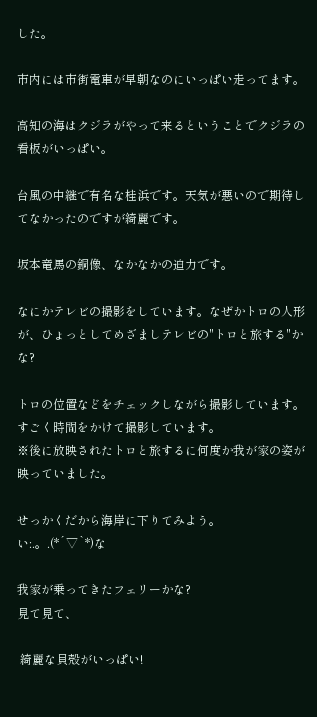した。

市内には市街電車が早朝なのにいっぱい走ってます。

高知の海はクジラがやって来るということでクジラの看板がいっぱい。

台風の中継で有名な桂浜です。天気が悪いので期待してなかったのですが綺麗です。

坂本竜馬の銅像、なかなかの迫力です。

なにかテレビの撮影をしています。なぜかトロの人形が、ひょっとしてめざましテレビの"トロと旅する"かな?

トロの位置などをチェックしながら撮影しています。すごく時間をかけて撮影しています。
※後に放映されたトロと旅するに何度か我が家の姿が映っていました。

せっかくだから海岸に下りてみよう。
い:.。.(*´▽`*)な

我家が乗ってきたフェリーかな?
見て見て、

 綺麗な貝殻がいっぱい!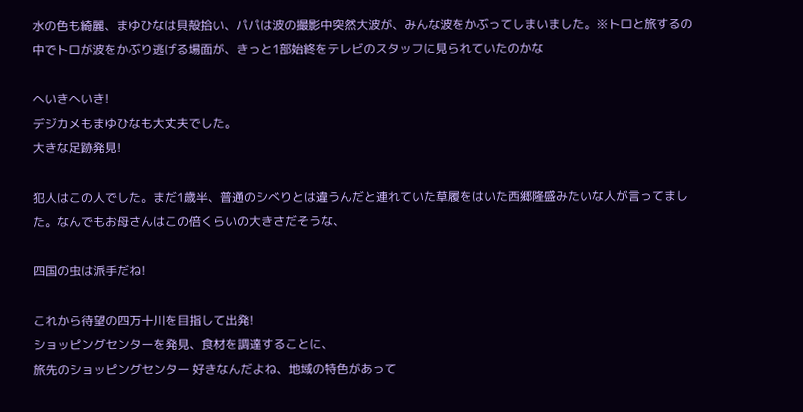水の色も綺麗、まゆひなは貝殻拾い、パパは波の撮影中突然大波が、みんな波をかぶってしまいました。※トロと旅するの中でトロが波をかぶり逃げる場面が、きっと1部始終をテレビのスタッフに見られていたのかな

へいきへいき!
デジカメもまゆひなも大丈夫でした。
大きな足跡発見!

犯人はこの人でした。まだ1歳半、普通のシべりとは違うんだと連れていた草履をはいた西郷隆盛みたいな人が言ってました。なんでもお母さんはこの倍くらいの大きさだそうな、

四国の虫は派手だね!

これから待望の四万十川を目指して出発!
ショッピングセンターを発見、食材を調達することに、
旅先のショッピングセンター 好きなんだよね、地域の特色があって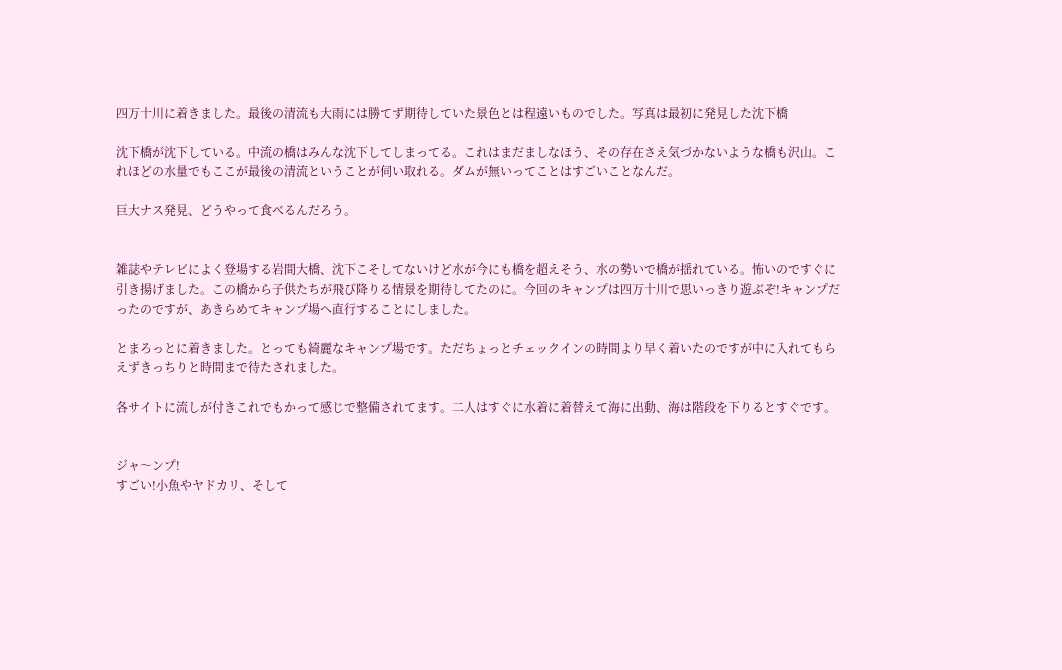四万十川に着きました。最後の清流も大雨には勝てず期待していた景色とは程遠いものでした。写真は最初に発見した沈下橋

沈下橋が沈下している。中流の橋はみんな沈下してしまってる。これはまだましなほう、その存在さえ気づかないような橋も沢山。これほどの水量でもここが最後の清流ということが伺い取れる。ダムが無いってことはすごいことなんだ。

巨大ナス発見、どうやって食べるんだろう。


雑誌やテレビによく登場する岩間大橋、沈下こそしてないけど水が今にも橋を超えそう、水の勢いで橋が揺れている。怖いのですぐに引き揚げました。この橋から子供たちが飛び降りる情景を期待してたのに。今回のキャンプは四万十川で思いっきり遊ぶぞ!キャンプだったのですが、あきらめてキャンプ場へ直行することにしました。

とまろっとに着きました。とっても綺麗なキャンプ場です。ただちょっとチェックインの時間より早く着いたのですが中に入れてもらえずきっちりと時間まで待たされました。

各サイトに流しが付きこれでもかって感じで整備されてます。二人はすぐに水着に着替えて海に出動、海は階段を下りるとすぐです。


ジャ〜ンプ!
すごい!小魚やヤドカリ、そして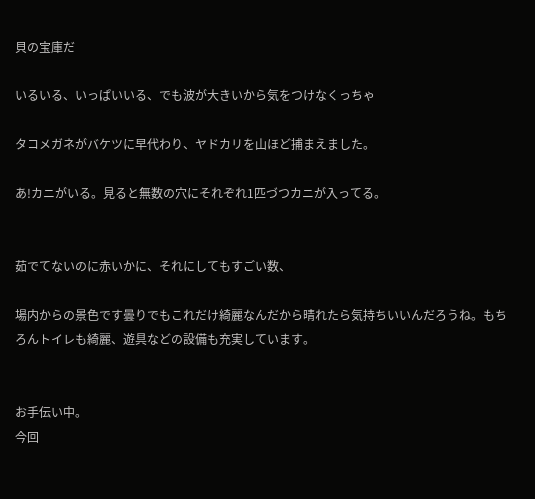貝の宝庫だ

いるいる、いっぱいいる、でも波が大きいから気をつけなくっちゃ

タコメガネがバケツに早代わり、ヤドカリを山ほど捕まえました。

あ!カニがいる。見ると無数の穴にそれぞれ1匹づつカニが入ってる。


茹でてないのに赤いかに、それにしてもすごい数、

場内からの景色です曇りでもこれだけ綺麗なんだから晴れたら気持ちいいんだろうね。もちろんトイレも綺麗、遊具などの設備も充実しています。


お手伝い中。
今回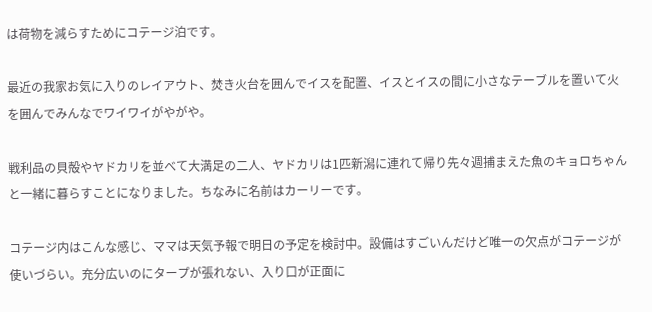は荷物を減らすためにコテージ泊です。

最近の我家お気に入りのレイアウト、焚き火台を囲んでイスを配置、イスとイスの間に小さなテーブルを置いて火を囲んでみんなでワイワイがやがや。

戦利品の貝殻やヤドカリを並べて大満足の二人、ヤドカリは1匹新潟に連れて帰り先々週捕まえた魚のキョロちゃんと一緒に暮らすことになりました。ちなみに名前はカーリーです。

コテージ内はこんな感じ、ママは天気予報で明日の予定を検討中。設備はすごいんだけど唯一の欠点がコテージが使いづらい。充分広いのにタープが張れない、入り口が正面に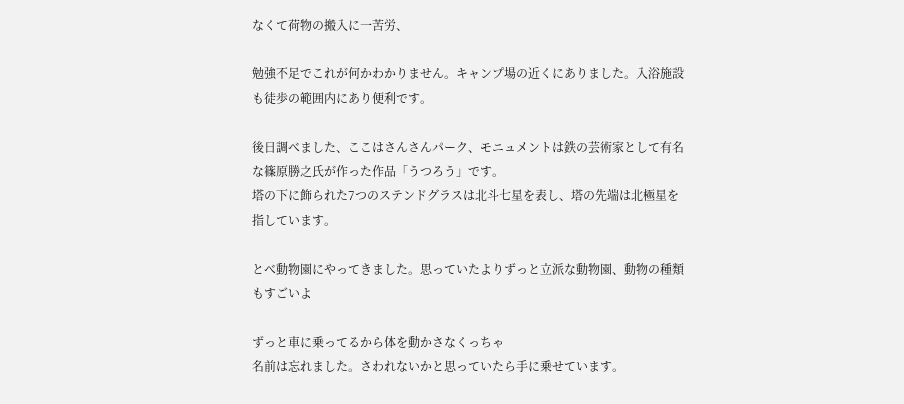なくて荷物の搬入に一苦労、

勉強不足でこれが何かわかりません。キャンプ場の近くにありました。入浴施設も徒歩の範囲内にあり便利です。

後日調べました、ここはさんさんパーク、モニュメントは鉄の芸術家として有名な篠原勝之氏が作った作品「うつろう」です。
塔の下に飾られた7つのステンドグラスは北斗七星を表し、塔の先端は北極星を指しています。

とべ動物園にやってきました。思っていたよりずっと立派な動物園、動物の種類もすごいよ

ずっと車に乗ってるから体を動かさなくっちゃ
名前は忘れました。さわれないかと思っていたら手に乗せています。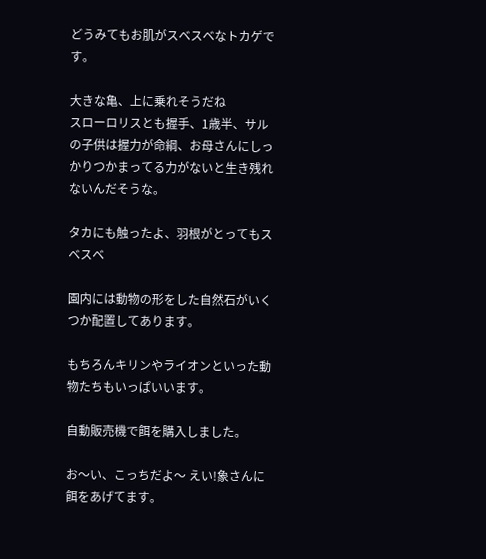どうみてもお肌がスベスベなトカゲです。

大きな亀、上に乗れそうだね
スローロリスとも握手、1歳半、サルの子供は握力が命綱、お母さんにしっかりつかまってる力がないと生き残れないんだそうな。

タカにも触ったよ、羽根がとってもスベスベ

園内には動物の形をした自然石がいくつか配置してあります。

もちろんキリンやライオンといった動物たちもいっぱいいます。

自動販売機で餌を購入しました。

お〜い、こっちだよ〜 えい!象さんに餌をあげてます。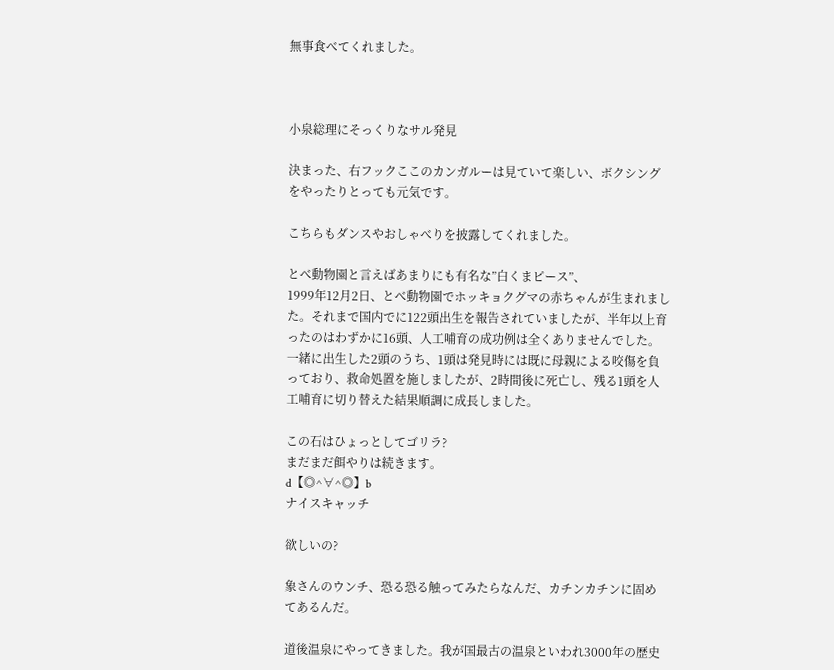無事食べてくれました。



小泉総理にそっくりなサル発見

決まった、右フックここのカンガルーは見ていて楽しい、ボクシングをやったりとっても元気です。

こちらもダンスやおしゃべりを披露してくれました。

とべ動物園と言えばあまりにも有名な”白くまピース”、
1999年12月2日、とべ動物園でホッキョクグマの赤ちゃんが生まれました。それまで国内でに122頭出生を報告されていましたが、半年以上育ったのはわずかに16頭、人工哺育の成功例は全くありませんでした。一緒に出生した2頭のうち、1頭は発見時には既に母親による咬傷を負っており、救命処置を施しましたが、2時間後に死亡し、残る1頭を人工哺育に切り替えた結果順調に成長しました。

この石はひょっとしてゴリラ?
まだまだ餌やりは続きます。
d【◎^∀^◎】b
ナイスキャッチ

欲しいの?

象さんのウンチ、恐る恐る触ってみたらなんだ、カチンカチンに固めてあるんだ。

道後温泉にやってきました。我が国最古の温泉といわれ3000年の歴史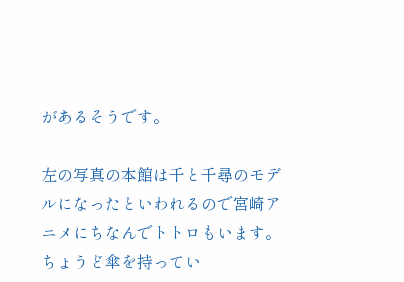があるそうです。

左の写真の本館は千と千尋のモデルになったといわれるので宮崎アニメにちなんでトトロもいます。ちょうど傘を持ってい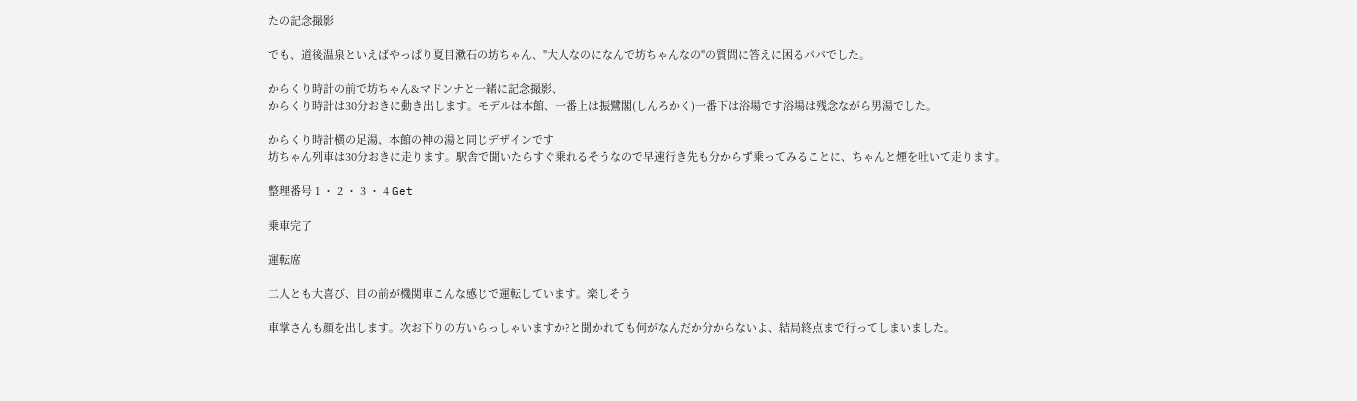たの記念撮影

でも、道後温泉といえばやっぱり夏目漱石の坊ちゃん、"大人なのになんで坊ちゃんなの"の質問に答えに困るパパでした。

からくり時計の前で坊ちゃん&マドンナと一緒に記念撮影、
からくり時計は30分おきに動き出します。モデルは本館、一番上は振鷺閣(しんろかく)一番下は浴場です浴場は残念ながら男湯でした。

からくり時計横の足湯、本館の神の湯と同じデザインです
坊ちゃん列車は30分おきに走ります。駅舎で聞いたらすぐ乗れるそうなので早速行き先も分からず乗ってみることに、ちゃんと煙を吐いて走ります。

整理番号 1 ・ 2 ・ 3 ・ 4 Get

乗車完了

運転席

二人とも大喜び、目の前が機関車こんな感じで運転しています。楽しそう

車掌さんも顔を出します。次お下りの方いらっしゃいますか?と聞かれても何がなんだか分からないよ、結局終点まで行ってしまいました。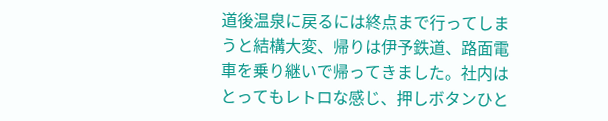道後温泉に戻るには終点まで行ってしまうと結構大変、帰りは伊予鉄道、路面電車を乗り継いで帰ってきました。社内はとってもレトロな感じ、押しボタンひと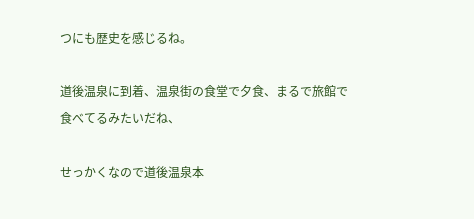つにも歴史を感じるね。

道後温泉に到着、温泉街の食堂で夕食、まるで旅館で食べてるみたいだね、

せっかくなので道後温泉本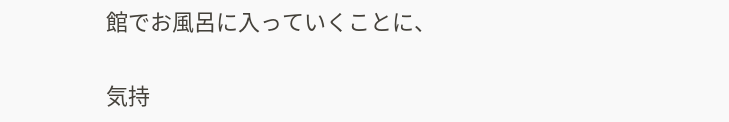館でお風呂に入っていくことに、

気持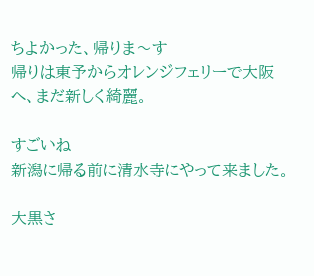ちよかった、帰りま〜す
帰りは東予からオレンジフェリーで大阪へ、まだ新しく綺麗。

すごいね
新潟に帰る前に清水寺にやって来ました。

大黒さ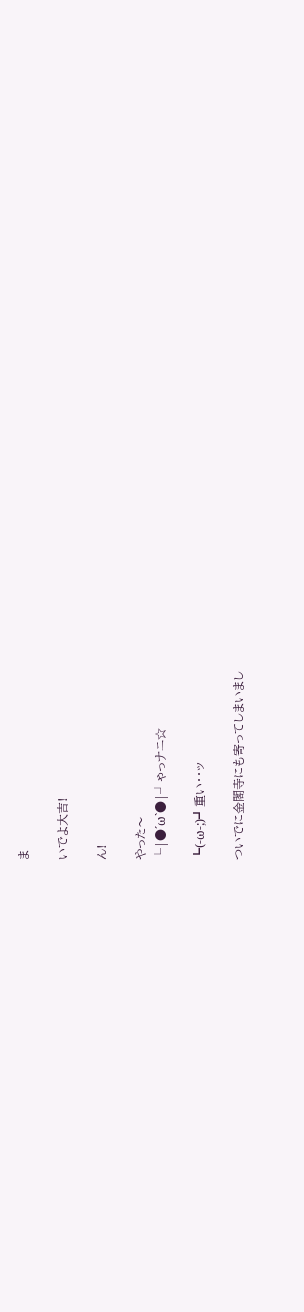ま

いでよ大吉!

ん!

やった〜
└|●´ω`●|┘ゃっナニ☆

┗(-ω-;)┛重い・・ッ

ついでに金閣寺にも寄ってしまいまし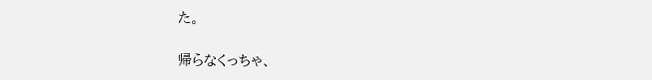た。

帰らなくっちゃ、